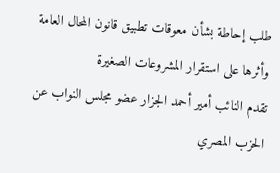طلب إحاطة بشأن معوقات تطبيق قانون المحال العامة وأثرها على استقرار المشروعات الصغيرة
تقدم النائب أمير أحمد الجزار عضو مجلس النواب عن الحزب المصري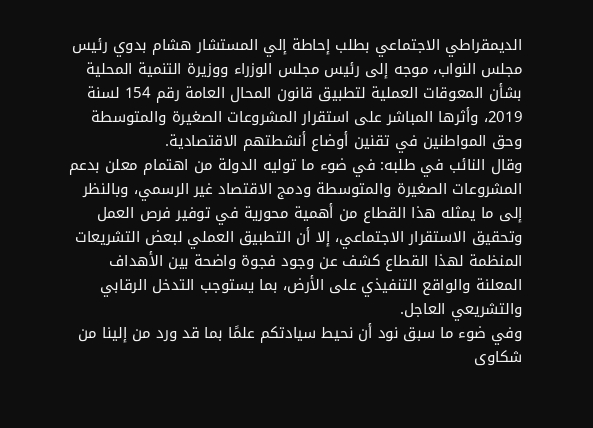الديمقراطي الاجتماعي بطلب إحاطة إلي المستشار هشام بدوي رئيس مجلس النواب، موجه إلى رئيس مجلس الوزراء ووزيرة التنمية المحلية بشأن المعوقات العملية لتطبيق قانون المحال العامة رقم 154 لسنة 2019، وأثرها المباشر على استقرار المشروعات الصغيرة والمتوسطة وحق المواطنين في تقنين أوضاع أنشطتهم الاقتصادية.
وقال النائب في طلبه: في ضوء ما توليه الدولة من اهتمام معلن بدعم المشروعات الصغيرة والمتوسطة ودمج الاقتصاد غير الرسمي، وبالنظر إلى ما يمثله هذا القطاع من أهمية محورية في توفير فرص العمل وتحقيق الاستقرار الاجتماعي، إلا أن التطبيق العملي لبعض التشريعات المنظمة لهذا القطاع كشف عن وجود فجوة واضحة بين الأهداف المعلنة والواقع التنفيذي على الأرض، بما يستوجب التدخل الرقابي والتشريعي العاجل.
وفي ضوء ما سبق نود أن نحيط سيادتكم علمًا بما قد ورد من إلينا من شكاوى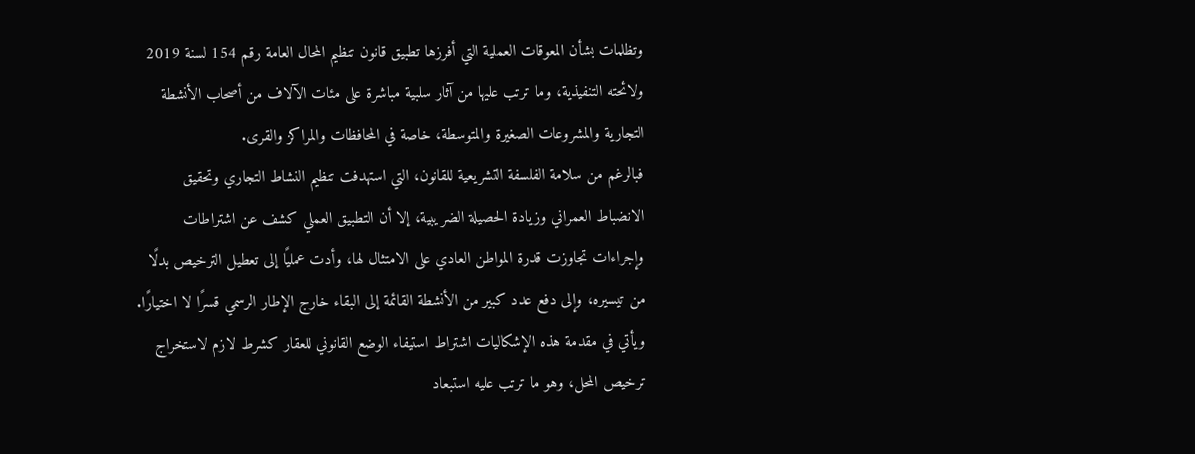وتظلمات بشأن المعوقات العملية التي أفرزها تطبيق قانون تنظيم المحال العامة رقم 154 لسنة 2019 ولائحته التنفيذية، وما ترتب عليها من آثار سلبية مباشرة على مئات الآلاف من أصحاب الأنشطة التجارية والمشروعات الصغيرة والمتوسطة، خاصة في المحافظات والمراكز والقرى.
فبالرغم من سلامة الفلسفة التشريعية للقانون، التي استهدفت تنظيم النشاط التجاري وتحقيق الانضباط العمراني وزيادة الحصيلة الضريبية، إلا أن التطبيق العملي كشف عن اشتراطات وإجراءات تجاوزت قدرة المواطن العادي على الامتثال لها، وأدت عمليًا إلى تعطيل الترخيص بدلًا من تيسيره، وإلى دفع عدد كبير من الأنشطة القائمة إلى البقاء خارج الإطار الرسمي قسرًا لا اختيارًا.
ويأتي في مقدمة هذه الإشكاليات اشتراط استيفاء الوضع القانوني للعقار كشرط لازم لاستخراج ترخيص المحل، وهو ما ترتب عليه استبعاد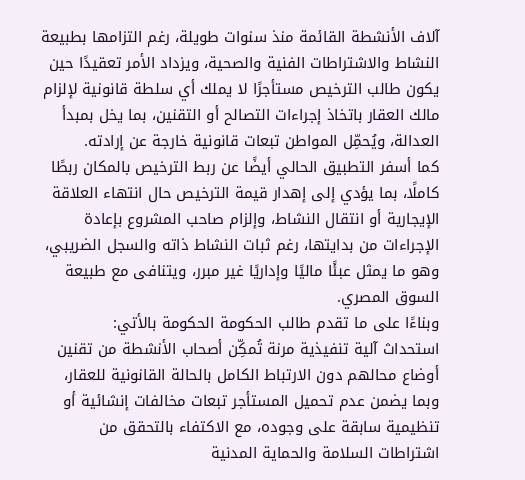آلاف الأنشطة القائمة منذ سنوات طويلة، رغم التزامها بطبيعة النشاط والاشتراطات الفنية والصحية، ويزداد الأمر تعقيدًا حين يكون طالب الترخيص مستأجرًا لا يملك أي سلطة قانونية لإلزام مالك العقار باتخاذ إجراءات التصالح أو التقنين، بما يخل بمبدأ العدالة، ويُحمِّل المواطن تبعات قانونية خارجة عن إرادته.
كما أسفر التطبيق الحالي أيضًا عن ربط الترخيص بالمكان ربطًا كاملًا، بما يؤدي إلى إهدار قيمة الترخيص حال انتهاء العلاقة الإيجارية أو انتقال النشاط، وإلزام صاحب المشروع بإعادة الإجراءات من بدايتها، رغم ثبات النشاط ذاته والسجل الضريبي، وهو ما يمثل عبئًا ماليًا وإداريًا غير مبرر، ويتنافى مع طبيعة السوق المصري.
وبناءًا على ما تقدم طالب الحكومة الحكومة بالأتي:
استحداث آلية تنفيذية مرنة تُمكِّن أصحاب الأنشطة من تقنين أوضاع محالهم دون الارتباط الكامل بالحالة القانونية للعقار، وبما يضمن عدم تحميل المستأجر تبعات مخالفات إنشائية أو تنظيمية سابقة على وجوده، مع الاكتفاء بالتحقق من اشتراطات السلامة والحماية المدنية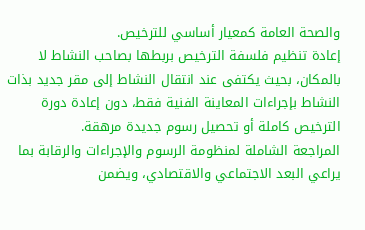والصحة العامة كمعيار أساسي للترخيص.
إعادة تنظيم فلسفة الترخيص بربطها بصاحب النشاط لا بالمكان، بحيث يكتفى عند انتقال النشاط إلى مقر جديد بذات النشاط بإجراءات المعاينة الفنية فقط، دون إعادة دورة الترخيص كاملة أو تحصيل رسوم جديدة مرهقة.
المراجعة الشاملة لمنظومة الرسوم والإجراءات والرقابة بما يراعي البعد الاجتماعي والاقتصادي، ويضمن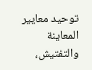توحيد معايير المعاينة والتفتيش،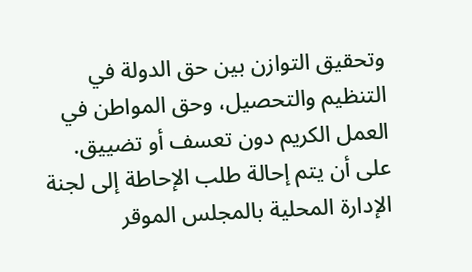وتحقيق التوازن بين حق الدولة في التنظيم والتحصيل، وحق المواطن في العمل الكريم دون تعسف أو تضييق.
على أن يتم إحالة طلب الإحاطة إلى لجنة الإدارة المحلية بالمجلس الموقر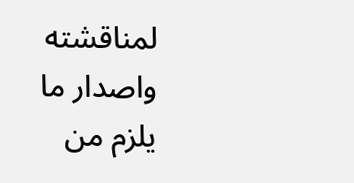لمناقشته واصدار ما يلزم من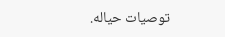توصيات حياله.